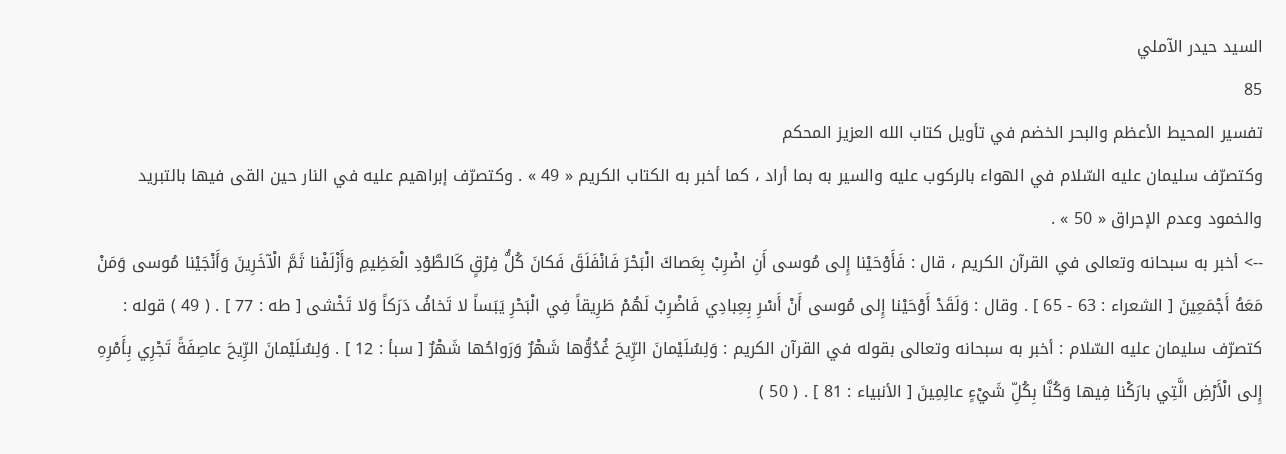السيد حيدر الآملي
85
تفسير المحيط الأعظم والبحر الخضم في تأويل كتاب الله العزيز المحكم
وكتصرّف سليمان عليه السّلام في الهواء بالركوب عليه والسير به بما أراد ، كما أخبر به الكتاب الكريم « 49 » . وكتصرّف إبراهيم عليه في النار حين القى فيها بالتبريد والخمود وعدم الإحراق « 50 » .
--> أخبر به سبحانه وتعالى في القرآن الكريم ، قال : فَأَوْحَيْنا إِلى مُوسى أَنِ اضْرِبْ بِعَصاكَ الْبَحْرَ فَانْفَلَقَ فَكانَ كُلُّ فِرْقٍ كَالطَّوْدِ الْعَظِيمِ وَأَزْلَفْنا ثَمَّ الْآخَرِينَ وَأَنْجَيْنا مُوسى وَمَنْ مَعَهُ أَجْمَعِينَ [ الشعراء : 63 - 65 ] . وقال : وَلَقَدْ أَوْحَيْنا إِلى مُوسى أَنْ أَسْرِ بِعِبادِي فَاضْرِبْ لَهُمْ طَرِيقاً فِي الْبَحْرِ يَبَساً لا تَخافُ دَرَكاً وَلا تَخْشى [ طه : 77 ] . ( 49 ) قوله : كتصرّف سليمان عليه السّلام : أخبر به سبحانه وتعالى بقوله في القرآن الكريم : وَلِسُلَيْمانَ الرِّيحَ غُدُوُّها شَهْرٌ وَرَواحُها شَهْرٌ [ سبأ : 12 ] . وَلِسُلَيْمانَ الرِّيحَ عاصِفَةً تَجْرِي بِأَمْرِهِ إِلى الْأَرْضِ الَّتِي بارَكْنا فِيها وَكُنَّا بِكُلِّ شَيْءٍ عالِمِينَ [ الأنبياء : 81 ] . ( 50 )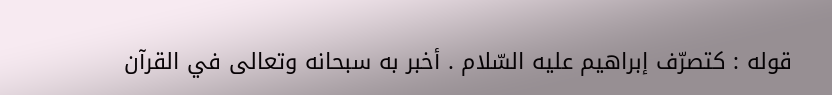قوله : كتصرّف إبراهيم عليه السّلام . أخبر به سبحانه وتعالى في القرآن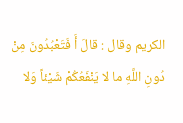الكريم وقال : قالَ أَ فَتَعْبُدُونَ مِنْ دُونِ اللَّهِ ما لا يَنْفَعُكُمْ شَيْئاً وَلا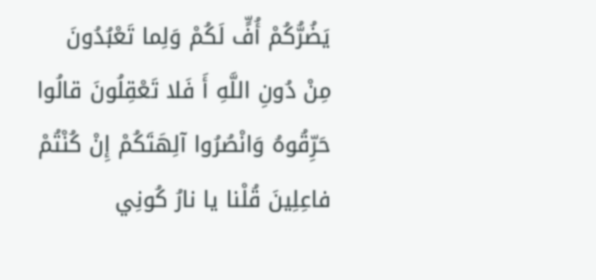يَضُرُّكُمْ أُفٍّ لَكُمْ وَلِما تَعْبُدُونَ مِنْ دُونِ اللَّهِ أَ فَلا تَعْقِلُونَ قالُوا حَرِّقُوهُ وَانْصُرُوا آلِهَتَكُمْ إِنْ كُنْتُمْ فاعِلِينَ قُلْنا يا نارُ كُونِي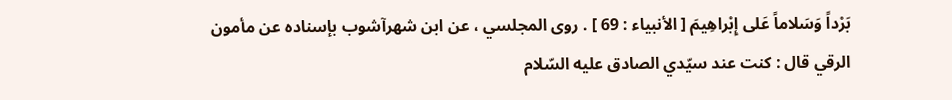بَرْداً وَسَلاماً عَلى إِبْراهِيمَ [ الأنبياء : 69 ] . روى المجلسي ، عن ابن شهرآشوب بإسناده عن مأمون الرقي قال : كنت عند سيّدي الصادق عليه السّلام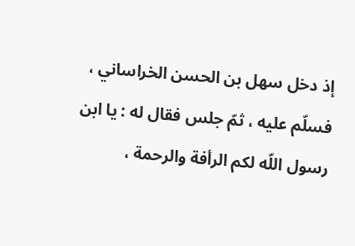إذ دخل سهل بن الحسن الخراساني ، فسلّم عليه ، ثمّ جلس فقال له : يا ابن رسول اللّه لكم الرأفة والرحمة ،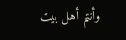وأنتم أهل بيت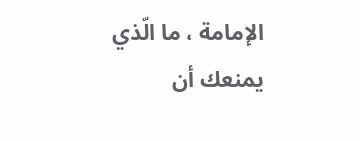الإمامة ، ما الّذي يمنعك أن